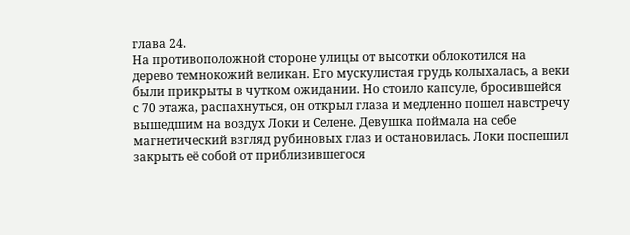глава 24.
На противоположной стороне улицы от высотки облокотился на дерево темнокожий великан. Его мускулистая грудь колыхалась, а веки были прикрыты в чутком ожидании. Но стоило капсуле, бросившейся с 70 этажа, распахнуться, он открыл глаза и медленно пошел навстречу вышедшим на воздух Локи и Селене. Девушка поймала на себе магнетический взгляд рубиновых глаз и остановилась. Локи поспешил закрыть её собой от приблизившегося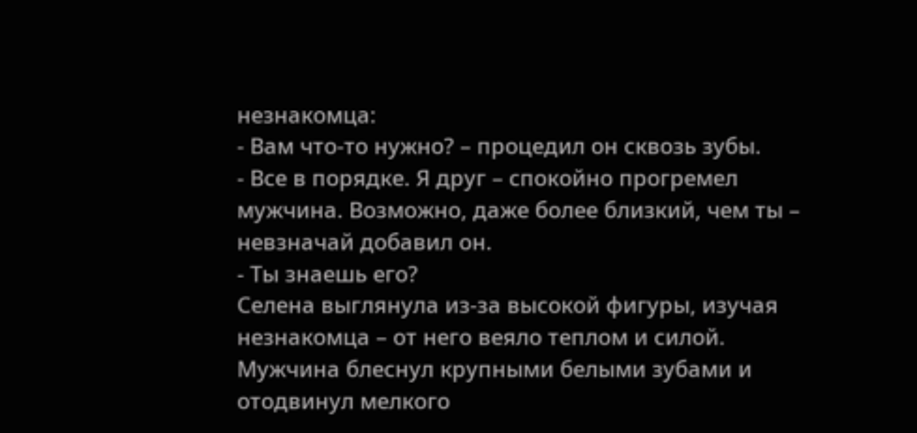незнакомца:
- Вам что-то нужно? – процедил он сквозь зубы.
- Все в порядке. Я друг – спокойно прогремел мужчина. Возможно, даже более близкий, чем ты – невзначай добавил он.
- Ты знаешь его?
Селена выглянула из-за высокой фигуры, изучая незнакомца – от него веяло теплом и силой.
Мужчина блеснул крупными белыми зубами и отодвинул мелкого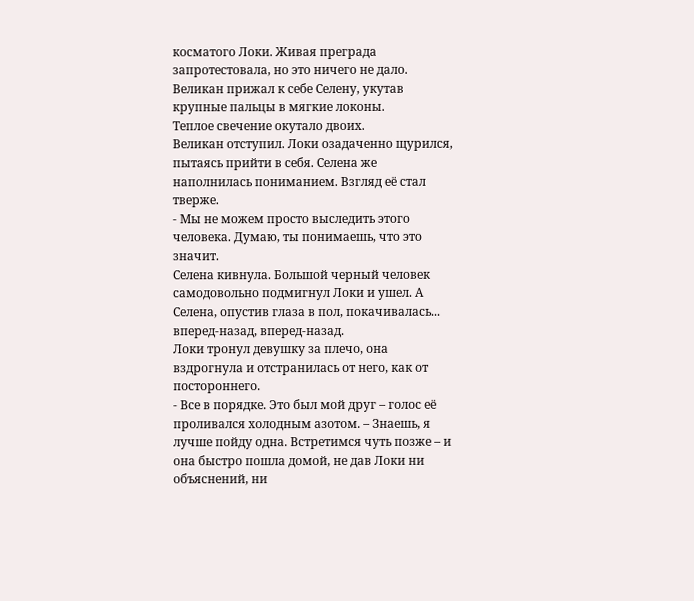косматого Локи. Живая преграда запротестовала, но это ничего не дало. Великан прижал к себе Селену, укутав крупные пальцы в мягкие локоны.
Теплое свечение окутало двоих.
Великан отступил. Локи озадаченно щурился, пытаясь прийти в себя. Селена же наполнилась пониманием. Взгляд её стал тверже.
- Мы не можем просто выследить этого человека. Думаю, ты понимаешь, что это значит.
Селена кивнула. Большой черный человек самодовольно подмигнул Локи и ушел. А Селена, опустив глаза в пол, покачивалась... вперед-назад, вперед-назад.
Локи тронул девушку за плечо, она вздрогнула и отстранилась от него, как от постороннего.
- Все в порядке. Это был мой друг – голос её проливался холодным азотом. – Знаешь, я лучше пойду одна. Встретимся чуть позже – и она быстро пошла домой, не дав Локи ни объяснений, ни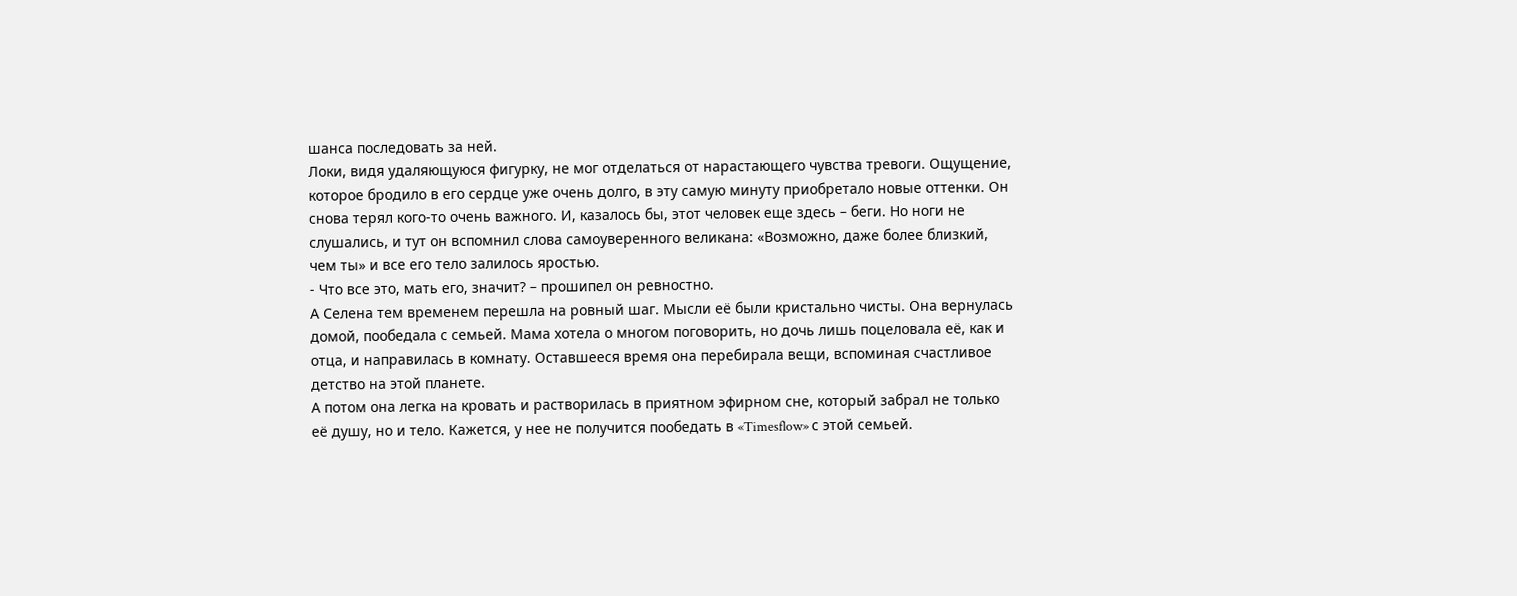шанса последовать за ней.
Локи, видя удаляющуюся фигурку, не мог отделаться от нарастающего чувства тревоги. Ощущение, которое бродило в его сердце уже очень долго, в эту самую минуту приобретало новые оттенки. Он снова терял кого-то очень важного. И, казалось бы, этот человек еще здесь – беги. Но ноги не слушались, и тут он вспомнил слова самоуверенного великана: «Возможно, даже более близкий, чем ты» и все его тело залилось яростью.
- Что все это, мать его, значит? – прошипел он ревностно.
А Селена тем временем перешла на ровный шаг. Мысли её были кристально чисты. Она вернулась домой, пообедала с семьей. Мама хотела о многом поговорить, но дочь лишь поцеловала её, как и отца, и направилась в комнату. Оставшееся время она перебирала вещи, вспоминая счастливое детство на этой планете.
А потом она легка на кровать и растворилась в приятном эфирном сне, который забрал не только её душу, но и тело. Кажется, у нее не получится пообедать в «Timesflow» с этой семьей.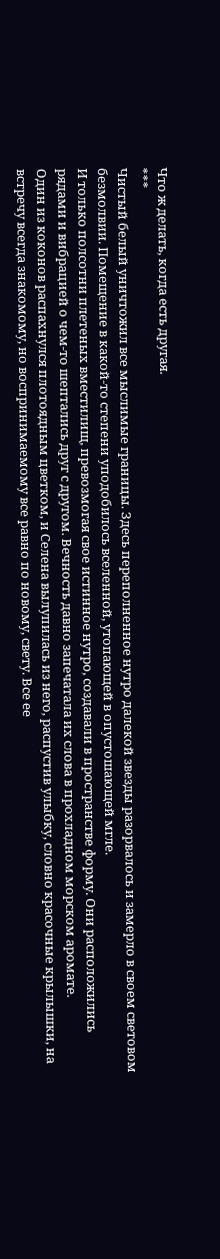Что ж делать, когда есть другая.
***
Чистый белый уничтожил все мыслимые границы. Здесь переполненное нутро далекой звезды разорвалось и замерло в своем световом безмолвии. Помещение в какой-то степени уподобилось вселенной, утопающей в опустошающей мгле.
И только полсотни плетеных вместилищ, превозмогая свое истинное нутро, создавали в пространстве форму. Они расположились рядами и вибрацией о чем-то шептались друг с другом. Вечность давно запечатала их слова в прохладном морском аромате.
Один из коконов распахнулся плотоядным цветком, и Селена вылупилась из него, распустив улыбку, словно красочные крылышки, на встречу всегда знакомому, но воспринимаемому все равно по новому, свету. Все ее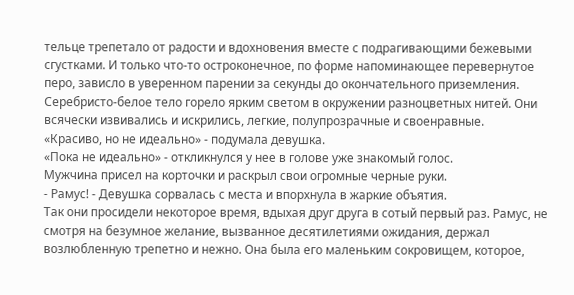тельце трепетало от радости и вдохновения вместе с подрагивающими бежевыми сгустками. И только что-то остроконечное, по форме напоминающее перевернутое перо, зависло в уверенном парении за секунды до окончательного приземления. Серебристо-белое тело горело ярким светом в окружении разноцветных нитей. Они всячески извивались и искрились, легкие, полупрозрачные и своенравные.
«Красиво, но не идеально» - подумала девушка.
«Пока не идеально» - откликнулся у нее в голове уже знакомый голос.
Мужчина присел на корточки и раскрыл свои огромные черные руки.
- Рамус! - Девушка сорвалась с места и впорхнула в жаркие объятия.
Так они просидели некоторое время, вдыхая друг друга в сотый первый раз. Рамус, не смотря на безумное желание, вызванное десятилетиями ожидания, держал возлюбленную трепетно и нежно. Она была его маленьким сокровищем, которое,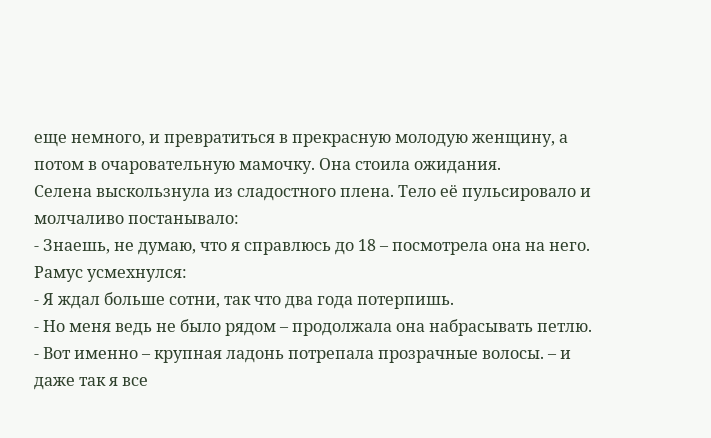еще немного, и превратиться в прекрасную молодую женщину, а потом в очаровательную мамочку. Она стоила ожидания.
Селена выскользнула из сладостного плена. Тело её пульсировало и молчаливо постанывало:
- Знаешь, не думаю, что я справлюсь до 18 – посмотрела она на него.
Рамус усмехнулся:
- Я ждал больше сотни, так что два года потерпишь.
- Но меня ведь не было рядом – продолжала она набрасывать петлю.
- Вот именно – крупная ладонь потрепала прозрачные волосы. – и даже так я все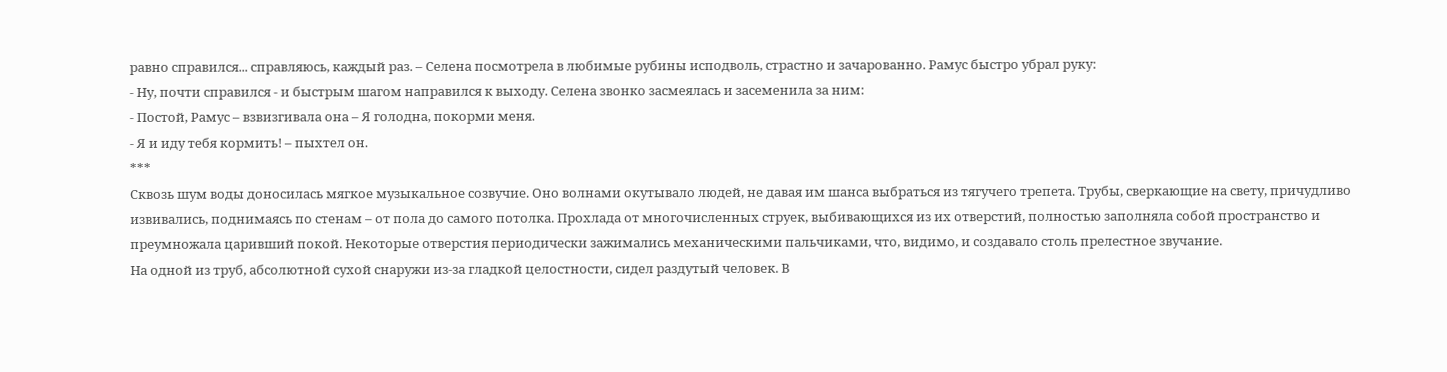равно справился... справляюсь, каждый раз. – Селена посмотрела в любимые рубины исподволь, страстно и зачарованно. Рамус быстро убрал руку:
- Ну, почти справился - и быстрым шагом направился к выходу. Селена звонко засмеялась и засеменила за ним:
- Постой, Рамус – взвизгивала она – Я голодна, покорми меня.
- Я и иду тебя кормить! – пыхтел он.
***
Сквозь шум воды доносилась мягкое музыкальное созвучие. Оно волнами окутывало людей, не давая им шанса выбраться из тягучего трепета. Трубы, сверкающие на свету, причудливо извивались, поднимаясь по стенам – от пола до самого потолка. Прохлада от многочисленных струек, выбивающихся из их отверстий, полностью заполняла собой пространство и преумножала царивший покой. Некоторые отверстия периодически зажимались механическими пальчиками, что, видимо, и создавало столь прелестное звучание.
На одной из труб, абсолютной сухой снаружи из-за гладкой целостности, сидел раздутый человек. В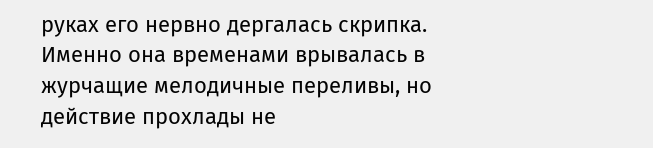руках его нервно дергалась скрипка. Именно она временами врывалась в журчащие мелодичные переливы, но действие прохлады не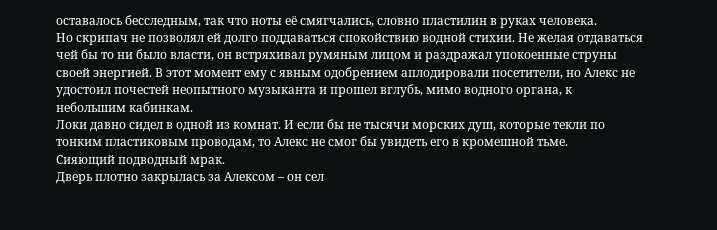оставалось бесследным, так что ноты её смягчались, словно пластилин в руках человека.
Но скрипач не позволял ей долго поддаваться спокойствию водной стихии. Не желая отдаваться чей бы то ни было власти, он встряхивал румяным лицом и раздражал упокоенные струны своей энергией. В этот момент ему с явным одобрением аплодировали посетители, но Алекс не удостоил почестей неопытного музыканта и прошел вглубь, мимо водного органа, к небольшим кабинкам.
Локи давно сидел в одной из комнат. И если бы не тысячи морских душ, которые текли по тонким пластиковым проводам, то Алекс не смог бы увидеть его в кромешной тьме.
Сияющий подводный мрак.
Дверь плотно закрылась за Алексом – он сел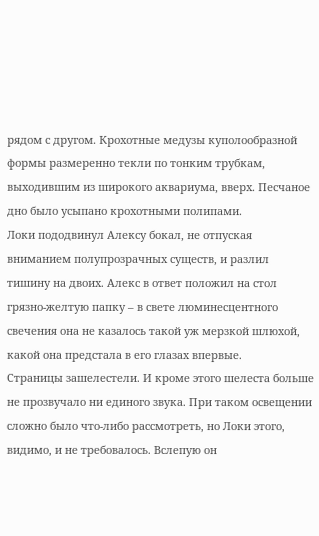рядом с другом. Крохотные медузы куполообразной формы размеренно текли по тонким трубкам, выходившим из широкого аквариума, вверх. Песчаное дно было усыпано крохотными полипами.
Локи пододвинул Алексу бокал, не отпуская вниманием полупрозрачных существ, и разлил тишину на двоих. Алекс в ответ положил на стол грязно-желтую папку – в свете люминесцентного свечения она не казалось такой уж мерзкой шлюхой, какой она предстала в его глазах впервые.
Страницы зашелестели. И кроме этого шелеста больше не прозвучало ни единого звука. При таком освещении сложно было что-либо рассмотреть, но Локи этого, видимо, и не требовалось. Вслепую он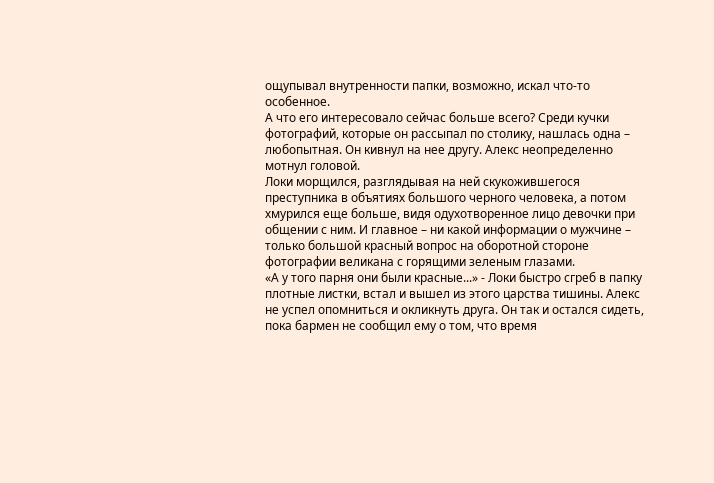ощупывал внутренности папки, возможно, искал что-то особенное.
А что его интересовало сейчас больше всего? Среди кучки фотографий, которые он рассыпал по столику, нашлась одна – любопытная. Он кивнул на нее другу. Алекс неопределенно мотнул головой.
Локи морщился, разглядывая на ней скукожившегося преступника в объятиях большого черного человека, а потом хмурился еще больше, видя одухотворенное лицо девочки при общении с ним. И главное – ни какой информации о мужчине – только большой красный вопрос на оборотной стороне фотографии великана с горящими зеленым глазами.
«А у того парня они были красные...» - Локи быстро сгреб в папку плотные листки, встал и вышел из этого царства тишины. Алекс не успел опомниться и окликнуть друга. Он так и остался сидеть, пока бармен не сообщил ему о том, что время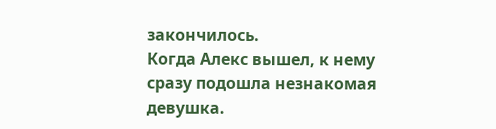закончилось.
Когда Алекс вышел, к нему сразу подошла незнакомая девушка.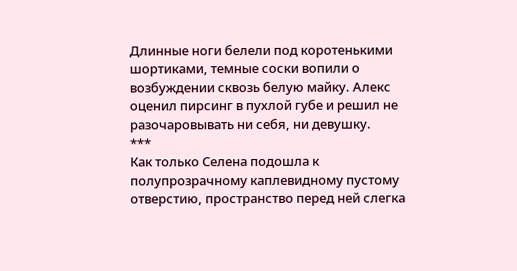Длинные ноги белели под коротенькими шортиками, темные соски вопили о возбуждении сквозь белую майку. Алекс оценил пирсинг в пухлой губе и решил не разочаровывать ни себя, ни девушку.
***
Как только Селена подошла к полупрозрачному каплевидному пустому отверстию, пространство перед ней слегка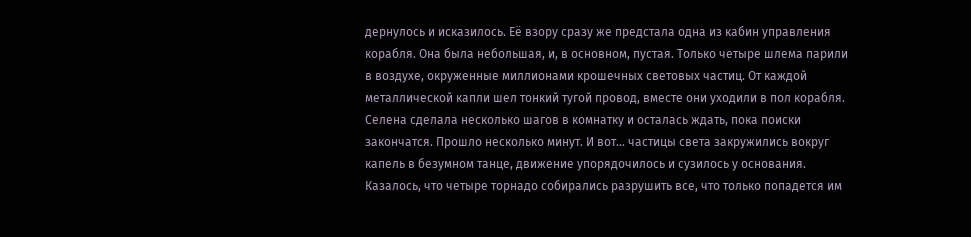дернулось и исказилось. Её взору сразу же предстала одна из кабин управления корабля. Она была небольшая, и, в основном, пустая. Только четыре шлема парили в воздухе, окруженные миллионами крошечных световых частиц. От каждой металлической капли шел тонкий тугой провод, вместе они уходили в пол корабля.
Селена сделала несколько шагов в комнатку и осталась ждать, пока поиски закончатся. Прошло несколько минут. И вот... частицы света закружились вокруг капель в безумном танце, движение упорядочилось и сузилось у основания. Казалось, что четыре торнадо собирались разрушить все, что только попадется им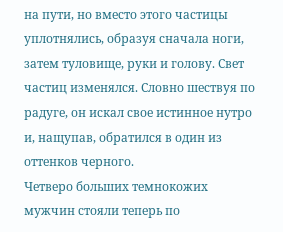на пути, но вместо этого частицы уплотнялись, образуя сначала ноги, затем туловище, руки и голову. Свет частиц изменялся. Словно шествуя по радуге, он искал свое истинное нутро и, нащупав, обратился в один из оттенков черного.
Четверо больших темнокожих мужчин стояли теперь по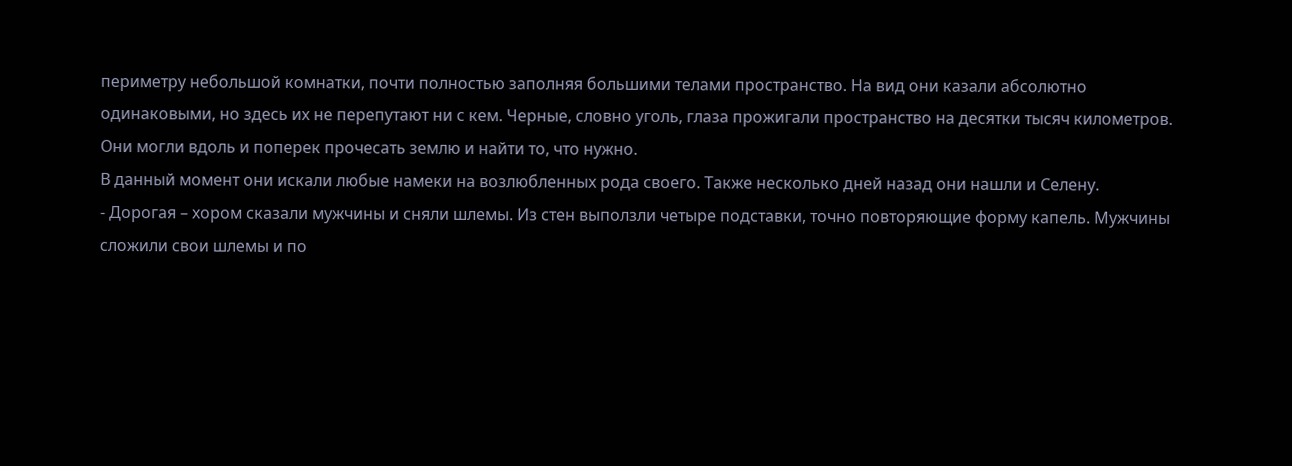периметру небольшой комнатки, почти полностью заполняя большими телами пространство. На вид они казали абсолютно одинаковыми, но здесь их не перепутают ни с кем. Черные, словно уголь, глаза прожигали пространство на десятки тысяч километров. Они могли вдоль и поперек прочесать землю и найти то, что нужно.
В данный момент они искали любые намеки на возлюбленных рода своего. Также несколько дней назад они нашли и Селену.
- Дорогая – хором сказали мужчины и сняли шлемы. Из стен выползли четыре подставки, точно повторяющие форму капель. Мужчины сложили свои шлемы и по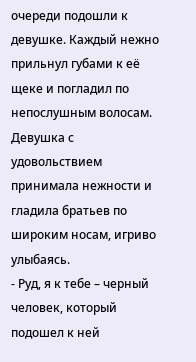очереди подошли к девушке. Каждый нежно прильнул губами к её щеке и погладил по непослушным волосам. Девушка с удовольствием принимала нежности и гладила братьев по широким носам, игриво улыбаясь.
- Руд, я к тебе – черный человек, который подошел к ней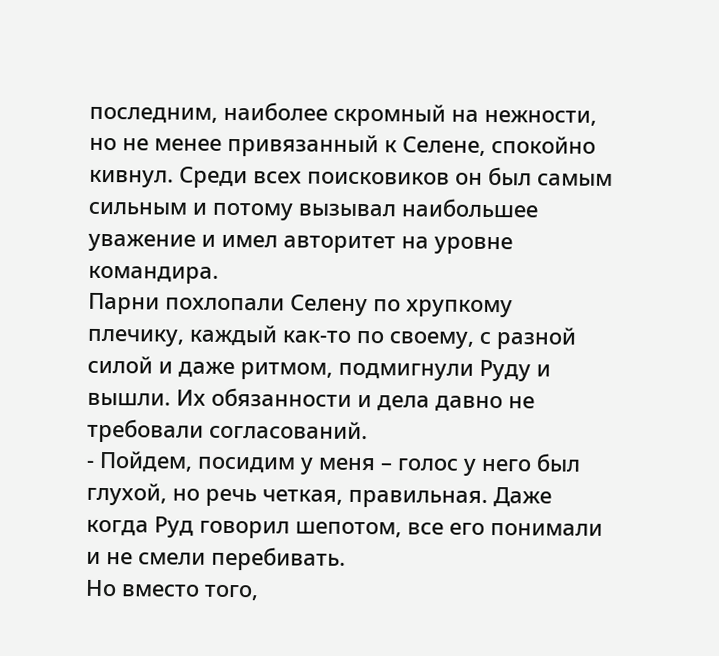последним, наиболее скромный на нежности, но не менее привязанный к Селене, спокойно кивнул. Среди всех поисковиков он был самым сильным и потому вызывал наибольшее уважение и имел авторитет на уровне командира.
Парни похлопали Селену по хрупкому плечику, каждый как-то по своему, с разной силой и даже ритмом, подмигнули Руду и вышли. Их обязанности и дела давно не требовали согласований.
- Пойдем, посидим у меня – голос у него был глухой, но речь четкая, правильная. Даже когда Руд говорил шепотом, все его понимали и не смели перебивать.
Но вместо того,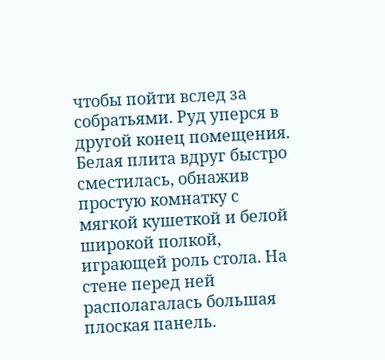чтобы пойти вслед за собратьями. Руд уперся в другой конец помещения. Белая плита вдруг быстро сместилась, обнажив простую комнатку с мягкой кушеткой и белой широкой полкой, играющей роль стола. На стене перед ней располагалась большая плоская панель.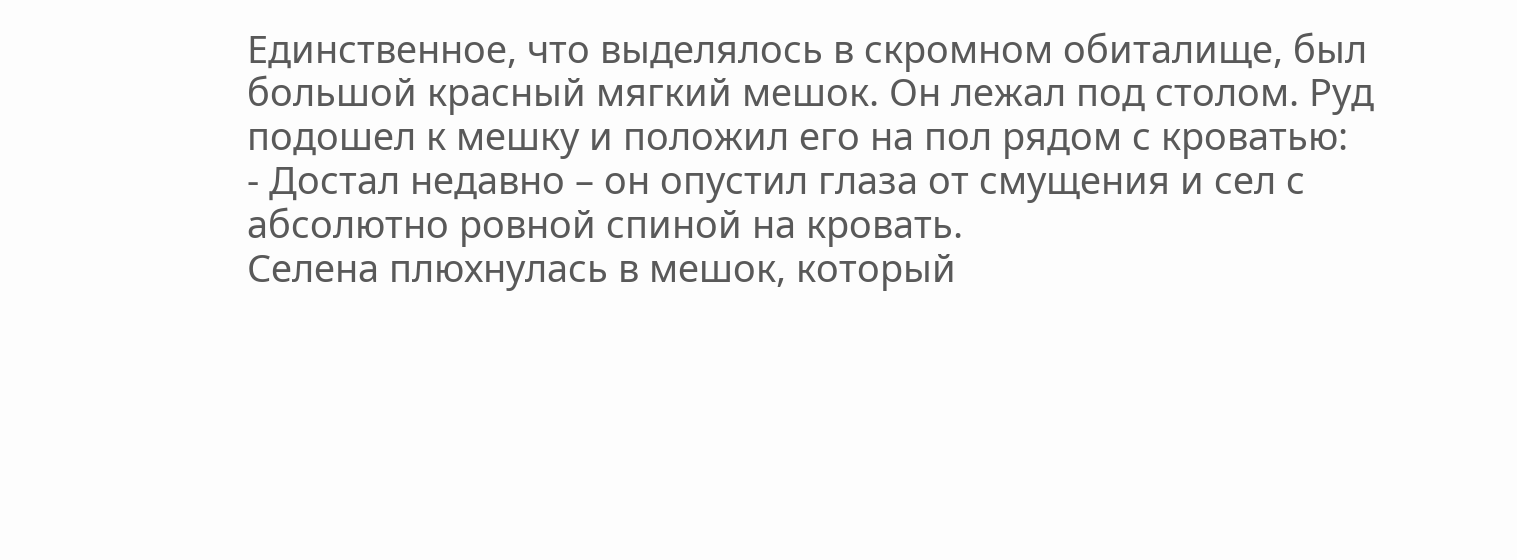Единственное, что выделялось в скромном обиталище, был большой красный мягкий мешок. Он лежал под столом. Руд подошел к мешку и положил его на пол рядом с кроватью:
- Достал недавно – он опустил глаза от смущения и сел с абсолютно ровной спиной на кровать.
Селена плюхнулась в мешок, который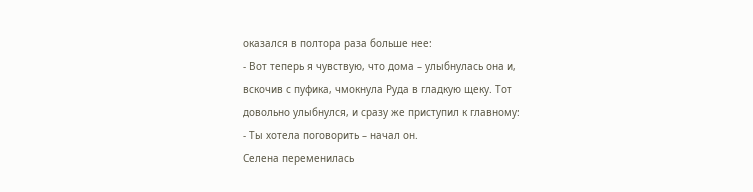оказался в полтора раза больше нее:
- Вот теперь я чувствую, что дома – улыбнулась она и, вскочив с пуфика, чмокнула Руда в гладкую щеку. Тот довольно улыбнулся, и сразу же приступил к главному:
- Ты хотела поговорить – начал он.
Селена переменилась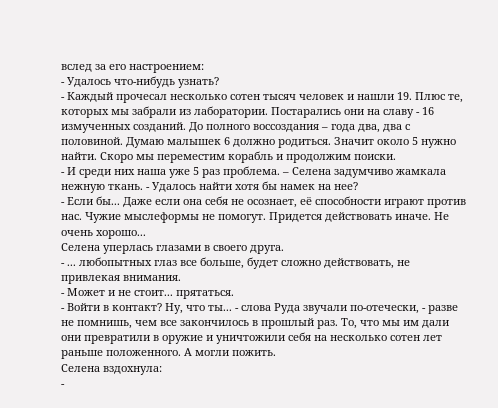вслед за его настроением:
- Удалось что-нибудь узнать?
- Каждый прочесал несколько сотен тысяч человек и нашли 19. Плюс те, которых мы забрали из лаборатории. Постарались они на славу - 16 измученных созданий. До полного воссоздания – года два, два с половиной. Думаю малышек 6 должно родиться. Значит около 5 нужно найти. Скоро мы переместим корабль и продолжим поиски.
- И среди них наша уже 5 раз проблема. – Селена задумчиво жамкала нежную ткань. - Удалось найти хотя бы намек на нее?
- Если бы... Даже если она себя не осознает, её способности играют против нас. Чужие мыслеформы не помогут. Придется действовать иначе. Не очень хорошо...
Селена уперлась глазами в своего друга.
- ... любопытных глаз все больше, будет сложно действовать, не привлекая внимания.
- Может и не стоит... прятаться.
- Войти в контакт? Ну, что ты... - слова Руда звучали по-отечески, - разве не помнишь, чем все закончилось в прошлый раз. То, что мы им дали они превратили в оружие и уничтожили себя на несколько сотен лет раньше положенного. А могли пожить.
Селена вздохнула:
-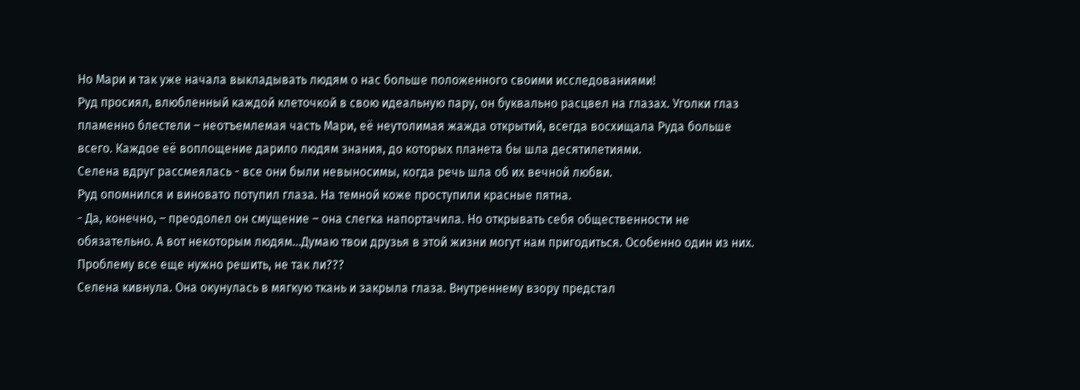Но Мари и так уже начала выкладывать людям о нас больше положенного своими исследованиями!
Руд просиял, влюбленный каждой клеточкой в свою идеальную пару, он буквально расцвел на глазах. Уголки глаз пламенно блестели – неотъемлемая часть Мари, её неутолимая жажда открытий, всегда восхищала Руда больше всего. Каждое её воплощение дарило людям знания, до которых планета бы шла десятилетиями.
Селена вдруг рассмеялась - все они были невыносимы, когда речь шла об их вечной любви.
Руд опомнился и виновато потупил глаза. На темной коже проступили красные пятна.
- Да, конечно, – преодолел он смущение – она слегка напортачила. Но открывать себя общественности не обязательно. А вот некоторым людям...Думаю твои друзья в этой жизни могут нам пригодиться. Особенно один из них. Проблему все еще нужно решить, не так ли???
Селена кивнула. Она окунулась в мягкую ткань и закрыла глаза. Внутреннему взору предстал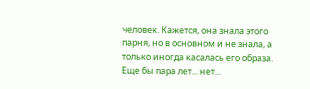человек. Кажется, она знала этого парня, но в основном и не знала, а только иногда касалась его образа. Еще бы пара лет... нет...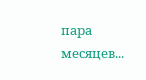пара месяцев...